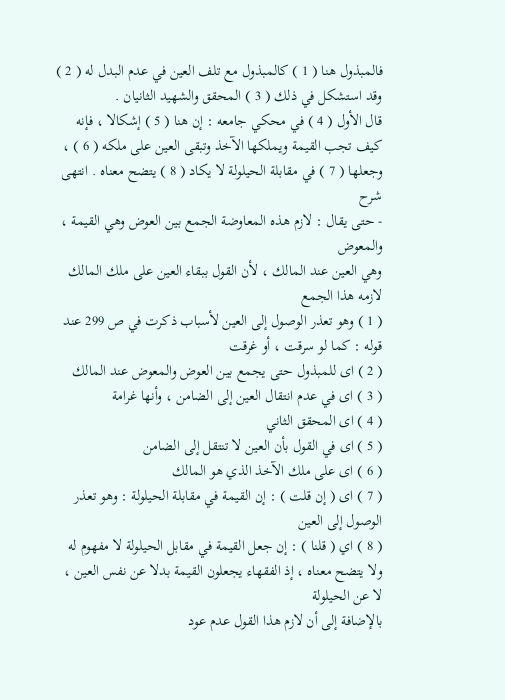فالمبذول هنا ( 1 ) كالمبذول مع تلف العين في عدم البدل له ( 2 )
وقد استشكل في ذلك ( 3 ) المحقق والشهيد الثانيان .
قال الأول ( 4 ) في محكي جامعه : إن هنا ( 5 ) إشكالا ، فإنه كيف تجب القيمة ويملكها الآخذ وتبقى العين على ملكه ( 6 ) ،
وجعلها ( 7 ) في مقابلة الحيلولة لا يكاد ( 8 ) يتضح معناه . انتهى
شرح
- حتى يقال : لازم هذه المعاوضة الجمع بين العوض وهي القيمة ، والمعوض
وهي العين عند المالك ، لأن القول ببقاء العين على ملك المالك لازمه هذا الجمع
( 1 ) وهو تعذر الوصول إلى العين لأسباب ذكرت في ص 299 عند قوله : كما لو سرقت ، أو غرقت
( 2 ) اى للمبذول حتى يجمع بين العوض والمعوض عند المالك
( 3 ) اى في عدم انتقال العين إلى الضامن ، وأنها غرامة
( 4 ) اى المحقق الثاني
( 5 ) اى في القول بأن العين لا تنتقل إلى الضامن
( 6 ) اى على ملك الآخذ الذي هو المالك
( 7 ) اى ( إن قلت ) : إن القيمة في مقابلة الحيلولة : وهو تعذر الوصول إلى العين
( 8 ) اي ( قلنا ) : إن جعل القيمة في مقابل الحيلولة لا مفهوم له ولا يتضح معناه ، إذ الفقهاء يجعلون القيمة بدلا عن نفس العين ، لا عن الحيلولة
بالإضافة إلى أن لازم هذا القول عدم عود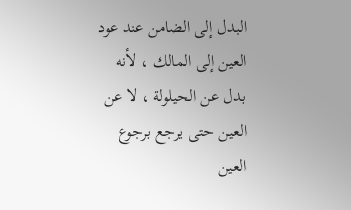البدل إلى الضامن عند عود العين إلى المالك ، لأنه بدل عن الحيلولة ، لا عن العين حتى يرجع برجوع العين